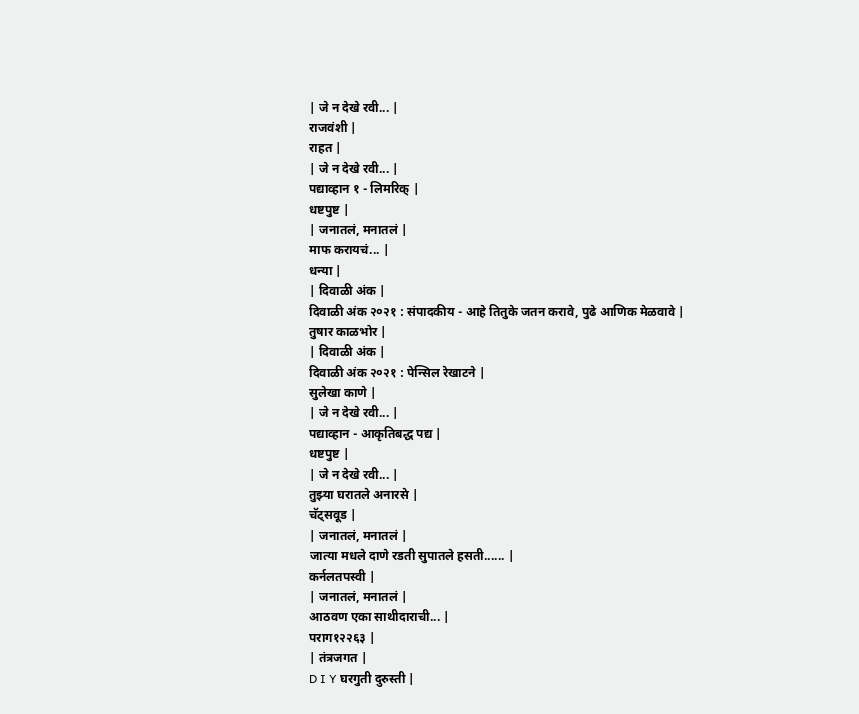| जे न देखे रवी... |
राजवंशी |
राहत |
| जे न देखे रवी... |
पद्याव्हान १ - लिमरिक् |
धष्टपुष्ट |
| जनातलं, मनातलं |
माफ करायचं... |
धन्या |
| दिवाळी अंक |
दिवाळी अंक २०२१ : संपादकीय - आहे तितुके जतन करावे, पुढे आणिक मेळवावे |
तुषार काळभोर |
| दिवाळी अंक |
दिवाळी अंक २०२१ : पेन्सिल रेखाटने |
सुलेखा काणे |
| जे न देखे रवी... |
पद्याव्हान - आकृतिबद्ध पद्य |
धष्टपुष्ट |
| जे न देखे रवी... |
तुझ्या घरातले अनारसे |
चॅट्सवूड |
| जनातलं, मनातलं |
जात्या मधले दाणे रडती सुपातले हसती...... |
कर्नलतपस्वी |
| जनातलं, मनातलं |
आठवण एका साथीदाराची... |
पराग१२२६३ |
| तंत्रजगत |
D I Y घरगुती दुरुस्ती |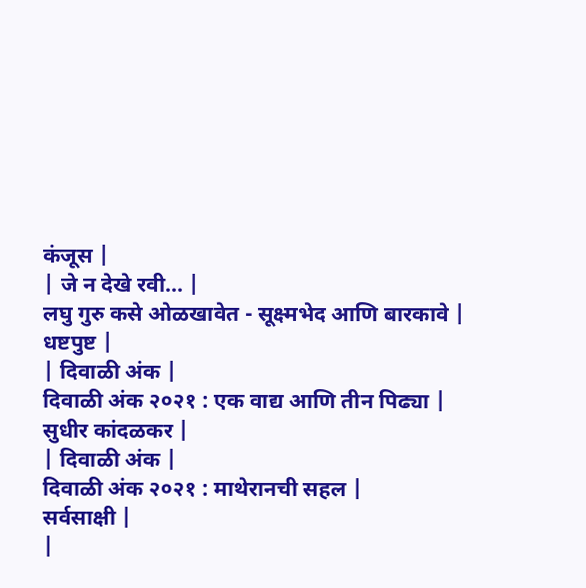कंजूस |
| जे न देखे रवी... |
लघु गुरु कसे ओळखावेत - सूक्ष्मभेद आणि बारकावे |
धष्टपुष्ट |
| दिवाळी अंक |
दिवाळी अंक २०२१ : एक वाद्य आणि तीन पिढ्या |
सुधीर कांदळकर |
| दिवाळी अंक |
दिवाळी अंक २०२१ : माथेरानची सहल |
सर्वसाक्षी |
|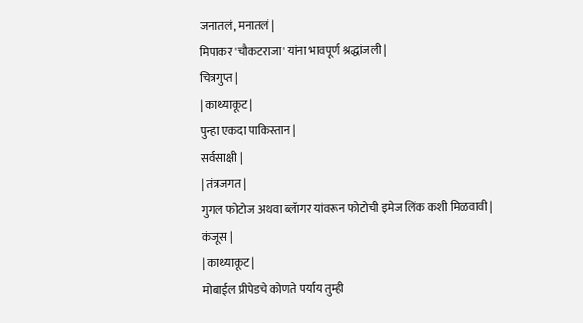जनातलं, मनातलं |
मिपाकर 'चौकटराजा' यांना भावपूर्ण श्रद्धांजली |
चित्रगुप्त |
| काथ्याकूट |
पुन्हा एकदा पाकिस्तान |
सर्वसाक्षी |
| तंत्रजगत |
गुगल फोटोज अथवा ब्लॅागर यांवरून फोटोची इमेज लिंक कशी मिळवावी |
कंजूस |
| काथ्याकूट |
मोबाईल प्रीपेडचे कोणते पर्याय तुम्ही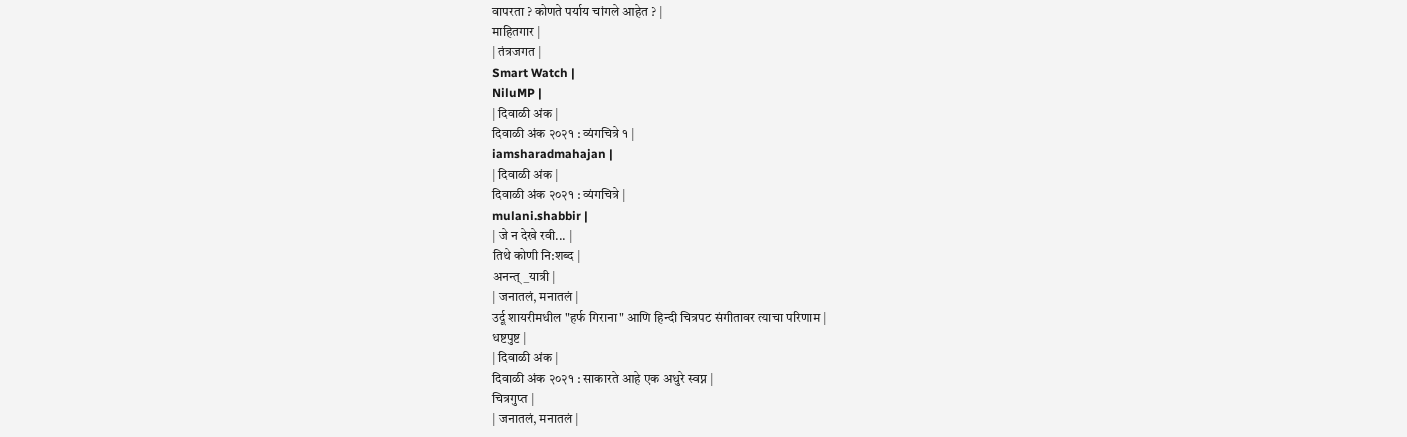वापरता ? कोणते पर्याय चांगले आहेत ? |
माहितगार |
| तंत्रजगत |
Smart Watch |
NiluMP |
| दिवाळी अंक |
दिवाळी अंक २०२१ : व्यंगचित्रे १ |
iamsharadmahajan |
| दिवाळी अंक |
दिवाळी अंक २०२१ : व्यंगचित्रे |
mulani.shabbir |
| जे न देखे रवी... |
तिथे कोणी नि:शब्द |
अनन्त्_यात्री |
| जनातलं, मनातलं |
उर्दू शायरीमधील "हर्फ गिराना" आणि हिन्दी चित्रपट संगीतावर त्याचा परिणाम |
धष्टपुष्ट |
| दिवाळी अंक |
दिवाळी अंक २०२१ : साकारते आहे एक अधुरे स्वप्न |
चित्रगुप्त |
| जनातलं, मनातलं |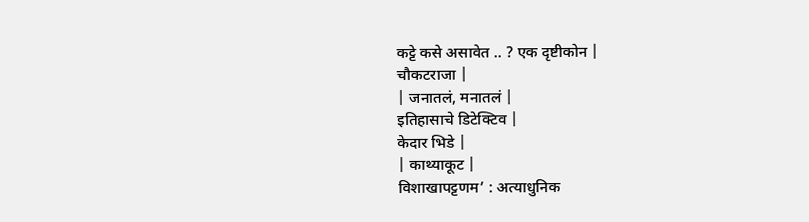कट्टे कसे असावेत .. ? एक दृष्टीकोन |
चौकटराजा |
| जनातलं, मनातलं |
इतिहासाचे डिटेक्टिव |
केदार भिडे |
| काथ्याकूट |
विशाखापट्टणम’ : अत्याधुनिक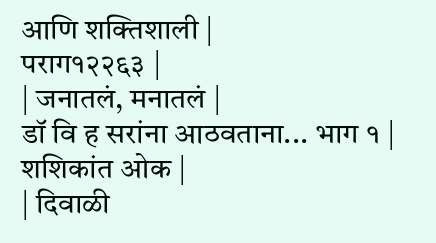आणि शक्तिशाली |
पराग१२२६३ |
| जनातलं, मनातलं |
डॉ वि ह सरांना आठवताना... भाग १ |
शशिकांत ओक |
| दिवाळी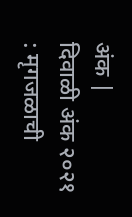अंक |
दिवाळी अंक २०२१ : मृगजळाची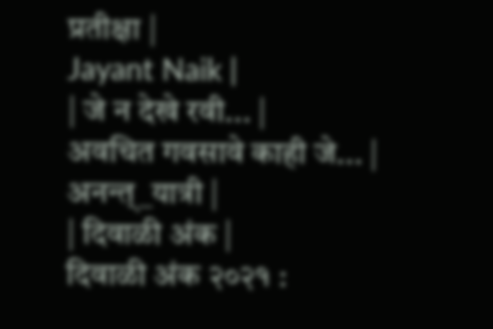प्रतीक्षा |
Jayant Naik |
| जे न देखे रवी... |
अवचित गवसावे काही जे... |
अनन्त्_यात्री |
| दिवाळी अंक |
दिवाळी अंक २०२१ :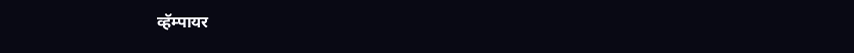व्हॅम्पायर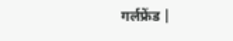गर्लफ्रेंड |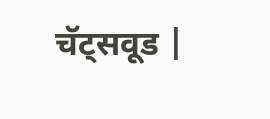चॅट्सवूड |